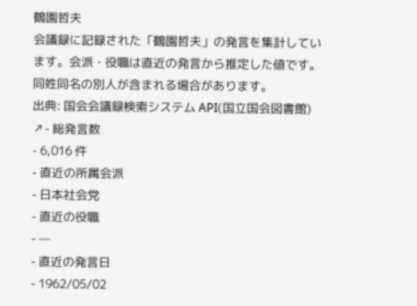鶴園哲夫
会議録に記録された「鶴園哲夫」の発言を集計しています。会派・役職は直近の発言から推定した値です。同姓同名の別人が含まれる場合があります。
出典: 国会会議録検索システム API(国立国会図書館) ↗- 総発言数
- 6,016 件
- 直近の所属会派
- 日本社会党
- 直近の役職
- —
- 直近の発言日
- 1962/05/02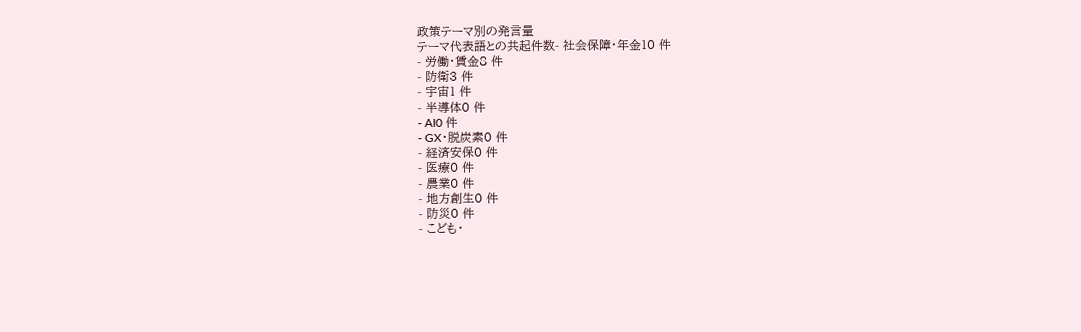政策テーマ別の発言量
テーマ代表語との共起件数- 社会保障・年金10 件
- 労働・賃金8 件
- 防衛3 件
- 宇宙1 件
- 半導体0 件
- AI0 件
- GX・脱炭素0 件
- 経済安保0 件
- 医療0 件
- 農業0 件
- 地方創生0 件
- 防災0 件
- こども・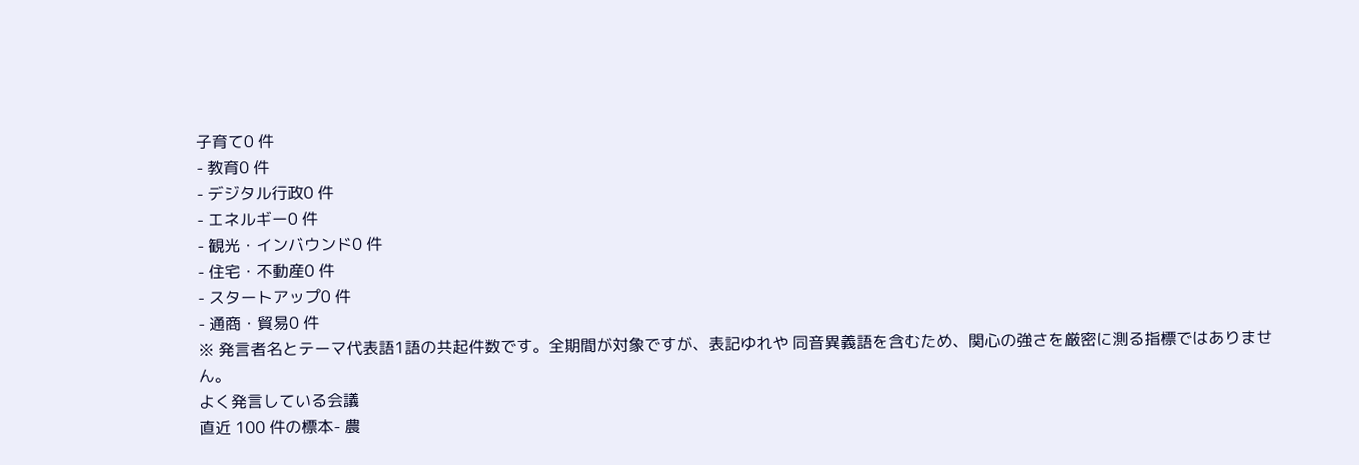子育て0 件
- 教育0 件
- デジタル行政0 件
- エネルギー0 件
- 観光・インバウンド0 件
- 住宅・不動産0 件
- スタートアップ0 件
- 通商・貿易0 件
※ 発言者名とテーマ代表語1語の共起件数です。全期間が対象ですが、表記ゆれや 同音異義語を含むため、関心の強さを厳密に測る指標ではありません。
よく発言している会議
直近 100 件の標本- 農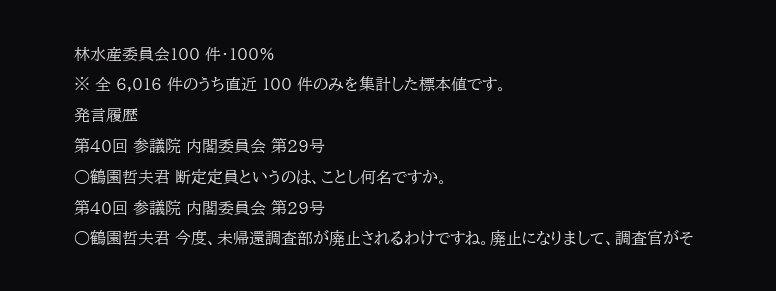林水産委員会100 件・100%
※ 全 6,016 件のうち直近 100 件のみを集計した標本値です。
発言履歴
第40回 参議院 内閣委員会 第29号
○鶴園哲夫君 断定定員というのは、ことし何名ですか。
第40回 参議院 内閣委員会 第29号
○鶴園哲夫君 今度、未帰還調査部が廃止されるわけですね。廃止になりまして、調査官がそ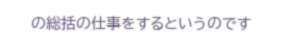の総括の仕事をするというのです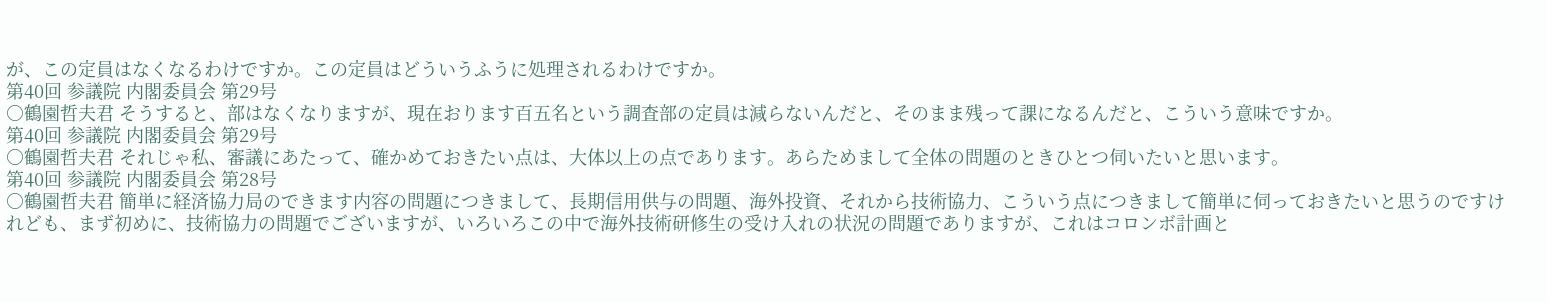が、この定員はなくなるわけですか。この定員はどういうふうに処理されるわけですか。
第40回 参議院 内閣委員会 第29号
○鶴園哲夫君 そうすると、部はなくなりますが、現在おります百五名という調査部の定員は減らないんだと、そのまま残って課になるんだと、こういう意味ですか。
第40回 参議院 内閣委員会 第29号
○鶴園哲夫君 それじゃ私、審議にあたって、確かめておきたい点は、大体以上の点であります。あらためまして全体の問題のときひとつ伺いたいと思います。
第40回 参議院 内閣委員会 第28号
○鶴園哲夫君 簡単に経済協力局のできます内容の問題につきまして、長期信用供与の問題、海外投資、それから技術協力、こういう点につきまして簡単に伺っておきたいと思うのですけれども、まず初めに、技術協力の問題でございますが、いろいろこの中で海外技術研修生の受け入れの状況の問題でありますが、これはコロンボ計画と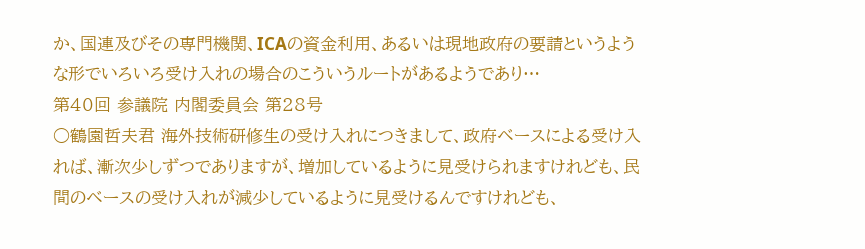か、国連及びその専門機関、ICAの資金利用、あるいは現地政府の要請というような形でいろいろ受け入れの場合のこういうルートがあるようであり…
第40回 参議院 内閣委員会 第28号
○鶴園哲夫君 海外技術研修生の受け入れにつきまして、政府ベースによる受け入れば、漸次少しずつでありますが、増加しているように見受けられますけれども、民間のベースの受け入れが減少しているように見受けるんですけれども、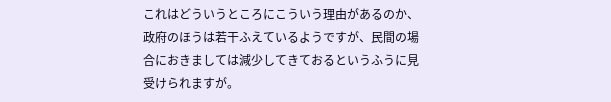これはどういうところにこういう理由があるのか、政府のほうは若干ふえているようですが、民間の場合におきましては減少してきておるというふうに見受けられますが。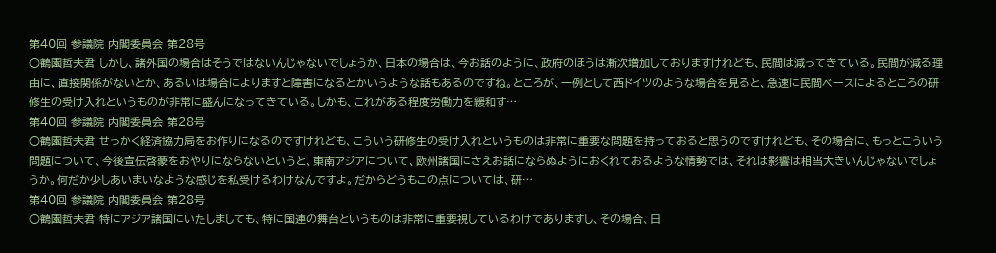第40回 参議院 内閣委員会 第28号
○鶴園哲夫君 しかし、諸外国の場合はそうではないんじゃないでしょうか、日本の場合は、今お話のように、政府のほうは漸次増加しておりますけれども、民間は減ってきている。民間が減る理由に、直接関係がないとか、あるいは場合によりますと障害になるとかいうような話もあるのですね。ところが、一例として西ドイツのような場合を見ると、急速に民間ベースによるところの研修生の受け入れというものが非常に盛んになってきている。しかも、これがある程度労働力を緩和す…
第40回 参議院 内閣委員会 第28号
○鶴園哲夫君 せっかく経済協力局をお作りになるのですけれども、こういう研修生の受け入れというものは非常に重要な問題を持っておると思うのですけれども、その場合に、もっとこういう問題について、今後宣伝啓蒙をおやりにならないというと、東南アジアについて、欧州諸国にさえお話にならぬようにおくれておるような情勢では、それは影響は相当大きいんじゃないでしょうか。何だか少しあいまいなような感じを私受けるわけなんですよ。だからどうもこの点については、研…
第40回 参議院 内閣委員会 第28号
○鶴園哲夫君 特にアジア諸国にいたしましても、特に国連の舞台というものは非常に重要視しているわけでありますし、その場合、日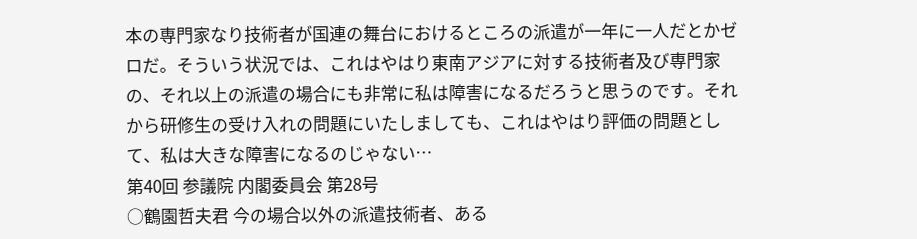本の専門家なり技術者が国連の舞台におけるところの派遣が一年に一人だとかゼロだ。そういう状況では、これはやはり東南アジアに対する技術者及び専門家の、それ以上の派遣の場合にも非常に私は障害になるだろうと思うのです。それから研修生の受け入れの問題にいたしましても、これはやはり評価の問題として、私は大きな障害になるのじゃない…
第40回 参議院 内閣委員会 第28号
○鶴園哲夫君 今の場合以外の派遣技術者、ある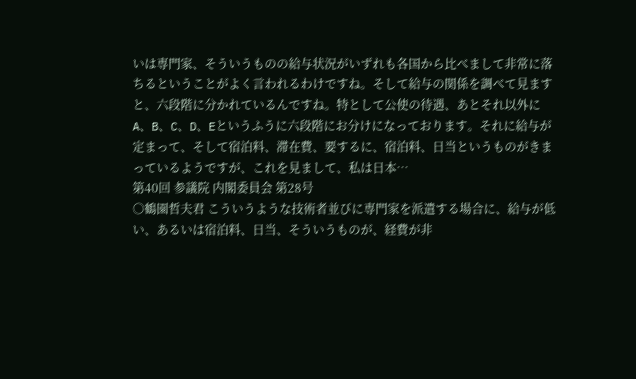いは専門家、そういうものの給与状況がいずれも各国から比べまして非常に落ちるということがよく言われるわけですね。そして給与の関係を調べて見ますと、六段階に分かれているんですね。特として公使の待遇、あとそれ以外にA、B、C、D、Eというふうに六段階にお分けになっております。それに給与が定まって、そして宿泊料、滞在費、要するに、宿泊料、日当というものがきまっているようですが、これを見まして、私は日本…
第40回 参議院 内閣委員会 第28号
○鶴園哲夫君 こういうような技術者並びに専門家を派遣する場合に、給与が低い、あるいは宿泊料、日当、そういうものが、経費が非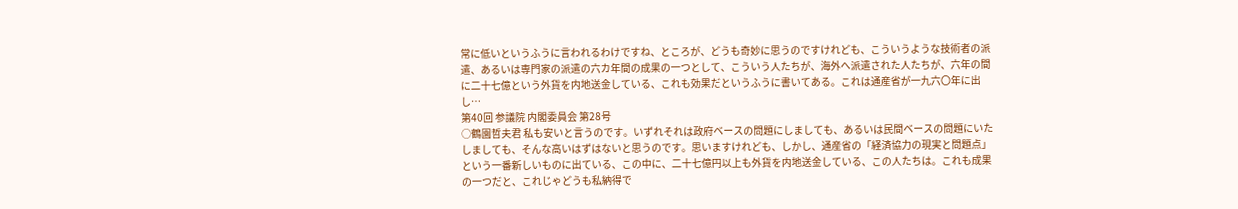常に低いというふうに言われるわけですね、ところが、どうも奇妙に思うのですけれども、こういうような技術者の派遣、あるいは専門家の派遣の六カ年間の成果の一つとして、こういう人たちが、海外へ派遣された人たちが、六年の間に二十七億という外貨を内地送金している、これも効果だというふうに書いてある。これは通産省が一九六〇年に出し…
第40回 参議院 内閣委員会 第28号
○鶴園哲夫君 私も安いと言うのです。いずれそれは政府ベースの問題にしましても、あるいは民間ベースの問題にいたしましても、そんな高いはずはないと思うのです。思いますけれども、しかし、通産省の「経済協力の現実と問題点」という一番新しいものに出ている、この中に、二十七億円以上も外貨を内地送金している、この人たちは。これも成果の一つだと、これじゃどうも私納得で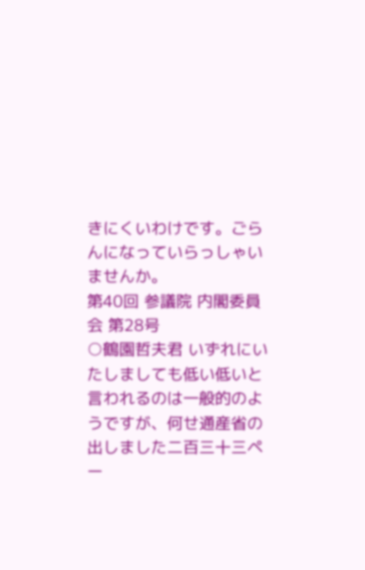きにくいわけです。ごらんになっていらっしゃいませんか。
第40回 参議院 内閣委員会 第28号
○鶴園哲夫君 いずれにいたしましても低い低いと言われるのは一般的のようですが、何せ通産省の出しました二百三十三ペー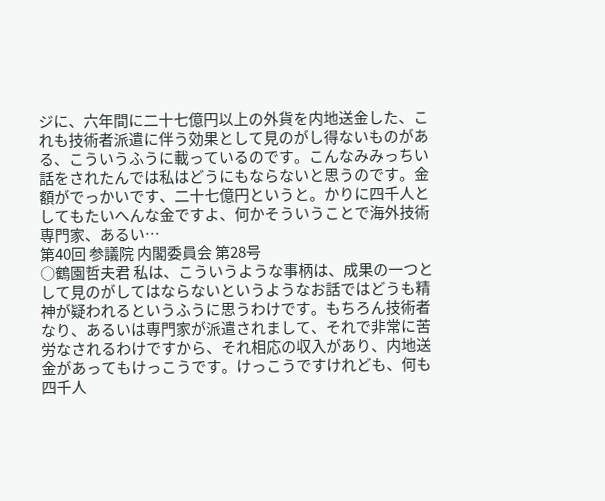ジに、六年間に二十七億円以上の外貨を内地送金した、これも技術者派遣に伴う効果として見のがし得ないものがある、こういうふうに載っているのです。こんなみみっちい話をされたんでは私はどうにもならないと思うのです。金額がでっかいです、二十七億円というと。かりに四千人としてもたいへんな金ですよ、何かそういうことで海外技術専門家、あるい…
第40回 参議院 内閣委員会 第28号
○鶴園哲夫君 私は、こういうような事柄は、成果の一つとして見のがしてはならないというようなお話ではどうも精神が疑われるというふうに思うわけです。もちろん技術者なり、あるいは専門家が派遣されまして、それで非常に苦労なされるわけですから、それ相応の収入があり、内地送金があってもけっこうです。けっこうですけれども、何も四千人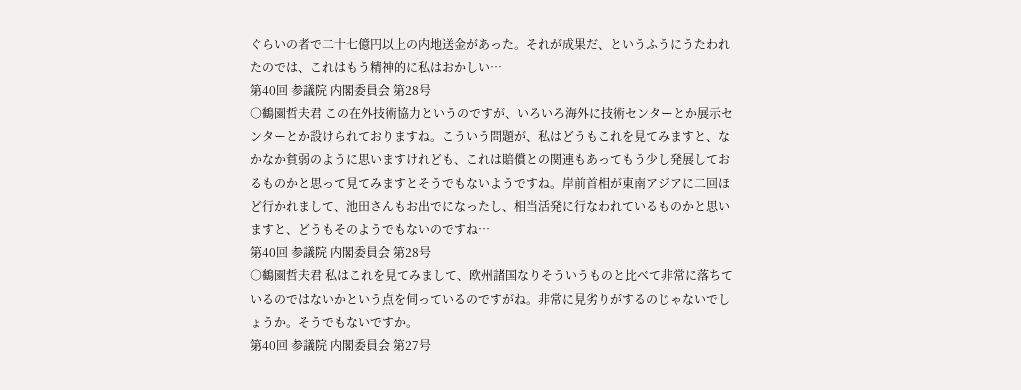ぐらいの者で二十七億円以上の内地送金があった。それが成果だ、というふうにうたわれたのでは、これはもう精神的に私はおかしい…
第40回 参議院 内閣委員会 第28号
○鶴園哲夫君 この在外技術協力というのですが、いろいろ海外に技術センターとか展示センターとか設けられておりますね。こういう問題が、私はどうもこれを見てみますと、なかなか貧弱のように思いますけれども、これは賠償との関連もあってもう少し発展しておるものかと思って見てみますとそうでもないようですね。岸前首相が東南アジアに二回ほど行かれまして、池田さんもお出でになったし、相当活発に行なわれているものかと思いますと、どうもそのようでもないのですね…
第40回 参議院 内閣委員会 第28号
○鶴園哲夫君 私はこれを見てみまして、欧州諸国なりそういうものと比べて非常に落ちているのではないかという点を伺っているのですがね。非常に見劣りがするのじゃないでしょうか。そうでもないですか。
第40回 参議院 内閣委員会 第27号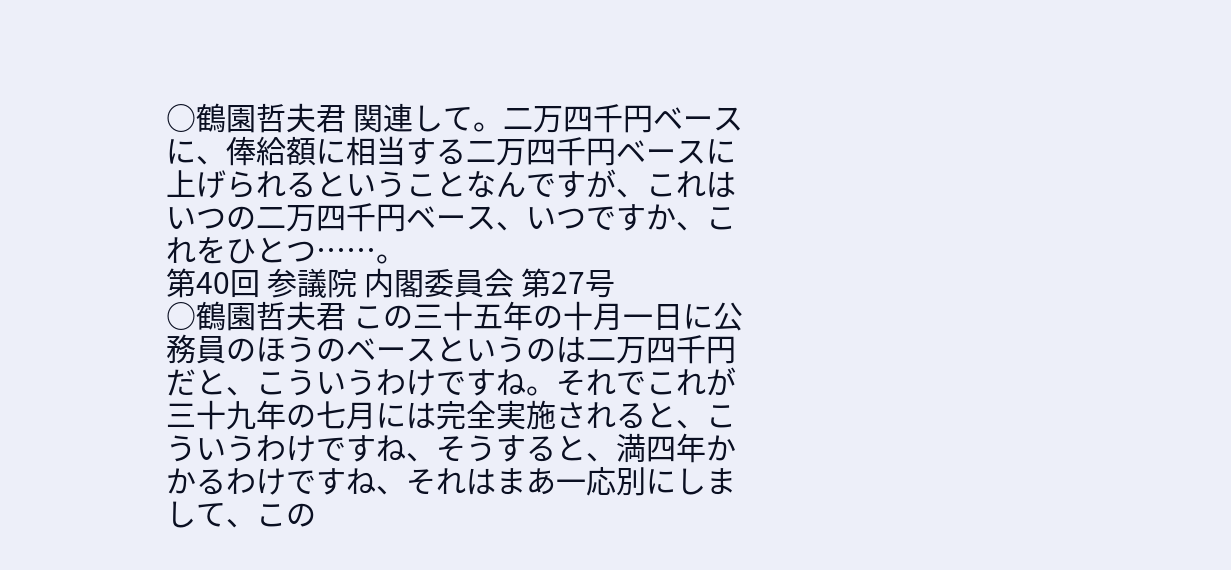○鶴園哲夫君 関連して。二万四千円ベースに、俸給額に相当する二万四千円ベースに上げられるということなんですが、これはいつの二万四千円ベース、いつですか、これをひとつ……。
第40回 参議院 内閣委員会 第27号
○鶴園哲夫君 この三十五年の十月一日に公務員のほうのベースというのは二万四千円だと、こういうわけですね。それでこれが三十九年の七月には完全実施されると、こういうわけですね、そうすると、満四年かかるわけですね、それはまあ一応別にしまして、この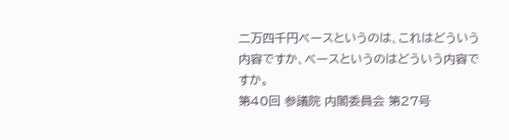二万四千円ベースというのは、これはどういう内容ですか、ベースというのはどういう内容ですか。
第40回 参議院 内閣委員会 第27号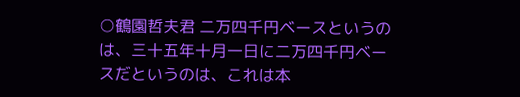○鶴園哲夫君 二万四千円ベースというのは、三十五年十月一日に二万四千円ベースだというのは、これは本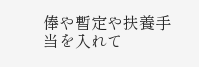俸や暫定や扶養手当を入れて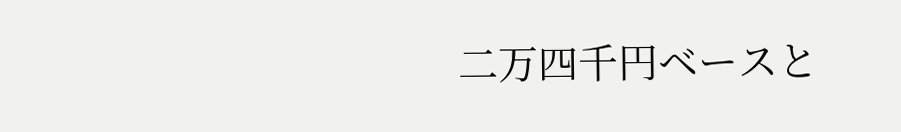二万四千円ベースと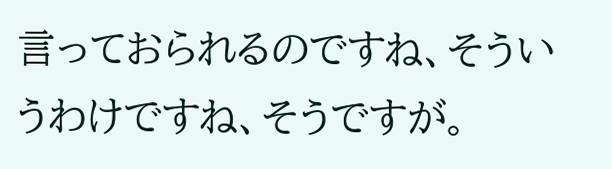言っておられるのですね、そういうわけですね、そうですが。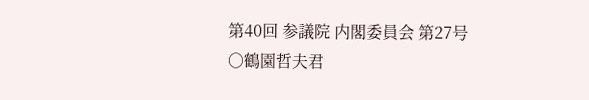第40回 参議院 内閣委員会 第27号
○鶴園哲夫君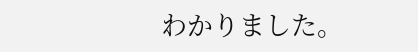わかりました。